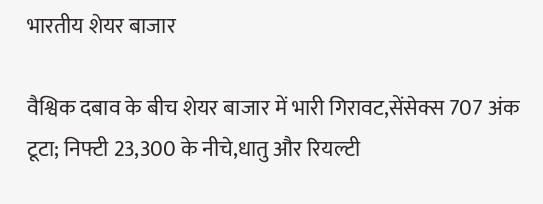भारतीय शेयर बाजार

वैश्विक दबाव के बीच शेयर बाजार में भारी गिरावट,सेंसेक्स 707 अंक टूटा; निफ्टी 23,300 के नीचे,धातु और रियल्टी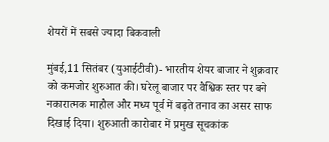शेयरों में सबसे ज्यादा बिकवाली

मुंबई,11 सितंबर (युआईटीवी)- भारतीय शेयर बाजार ने शुक्रवार को कमजोर शुरुआत की। घरेलू बाजार पर वैश्विक स्तर पर बने नकारात्मक माहौल और मध्य पूर्व में बढ़ते तनाव का असर साफ दिखाई दिया। शुरुआती कारोबार में प्रमुख सूचकांक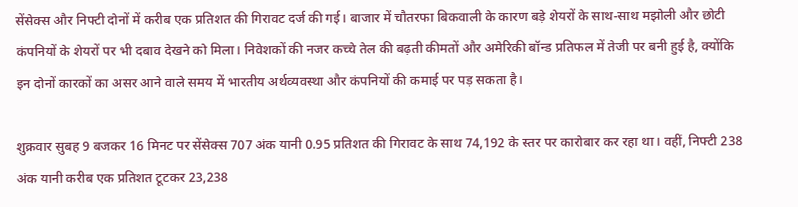सेंसेक्स और निफ्टी दोनों में करीब एक प्रतिशत की गिरावट दर्ज की गई। बाजार में चौतरफा बिकवाली के कारण बड़े शेयरों के साथ-साथ मझोली और छोटी कंपनियों के शेयरों पर भी दबाव देखने को मिला। निवेशकों की नजर कच्चे तेल की बढ़ती कीमतों और अमेरिकी बॉन्ड प्रतिफल में तेजी पर बनी हुई है, क्योंकि इन दोनों कारकों का असर आने वाले समय में भारतीय अर्थव्यवस्था और कंपनियों की कमाई पर पड़ सकता है।

शुक्रवार सुबह 9 बजकर 16 मिनट पर सेंसेक्स 707 अंक यानी 0.95 प्रतिशत की गिरावट के साथ 74,192 के स्तर पर कारोबार कर रहा था। वहीं, निफ्टी 238 अंक यानी करीब एक प्रतिशत टूटकर 23,238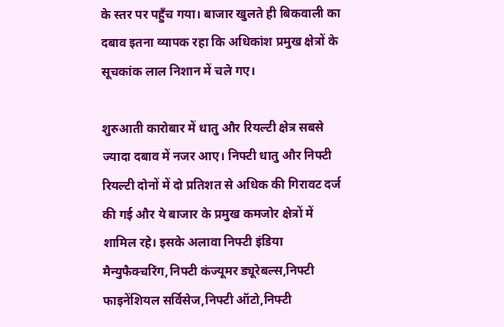के स्तर पर पहुँच गया। बाजार खुलते ही बिकवाली का दबाव इतना व्यापक रहा कि अधिकांश प्रमुख क्षेत्रों के सूचकांक लाल निशान में चले गए।

शुरुआती कारोबार में धातु और रियल्टी क्षेत्र सबसे ज्यादा दबाव में नजर आए। निफ्टी धातु और निफ्टी रियल्टी दोनों में दो प्रतिशत से अधिक की गिरावट दर्ज की गई और ये बाजार के प्रमुख कमजोर क्षेत्रों में शामिल रहे। इसके अलावा निफ्टी इंडिया मैन्युफैक्चरिंग,निफ्टी कंज्यूमर ड्यूरेबल्स,निफ्टी फाइनेंशियल सर्विसेज,निफ्टी ऑटो,निफ्टी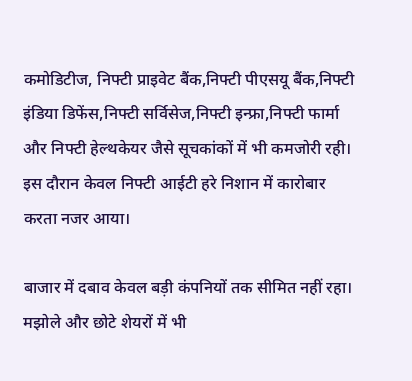कमोडिटीज, निफ्टी प्राइवेट बैंक,निफ्टी पीएसयू बैंक,निफ्टी इंडिया डिफेंस,निफ्टी सर्विसेज,निफ्टी इन्फ्रा,निफ्टी फार्मा और निफ्टी हेल्थकेयर जैसे सूचकांकों में भी कमजोरी रही। इस दौरान केवल निफ्टी आईटी हरे निशान में कारोबार करता नजर आया।

बाजार में दबाव केवल बड़ी कंपनियों तक सीमित नहीं रहा। मझोले और छोटे शेयरों में भी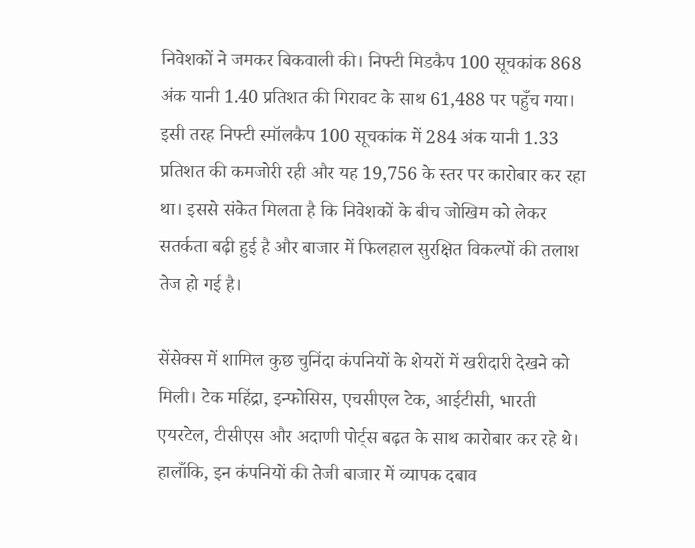निवेशकों ने जमकर बिकवाली की। निफ्टी मिडकैप 100 सूचकांक 868 अंक यानी 1.40 प्रतिशत की गिरावट के साथ 61,488 पर पहुँच गया। इसी तरह निफ्टी स्मॉलकैप 100 सूचकांक में 284 अंक यानी 1.33 प्रतिशत की कमजोरी रही और यह 19,756 के स्तर पर कारोबार कर रहा था। इससे संकेत मिलता है कि निवेशकों के बीच जोखिम को लेकर सतर्कता बढ़ी हुई है और बाजार में फिलहाल सुरक्षित विकल्पों की तलाश तेज हो गई है।

सेंसेक्स में शामिल कुछ चुनिंदा कंपनियों के शेयरों में खरीदारी देखने को मिली। टेक महिंद्रा, इन्फोसिस, एचसीएल टेक, आईटीसी, भारती एयरटेल, टीसीएस और अदाणी पोर्ट्स बढ़त के साथ कारोबार कर रहे थे। हालाँकि, इन कंपनियों की तेजी बाजार में व्यापक दबाव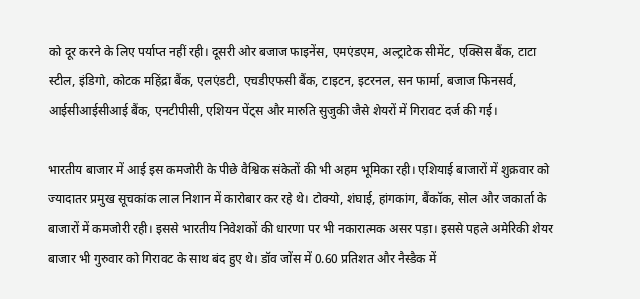को दूर करने के लिए पर्याप्त नहीं रही। दूसरी ओर बजाज फाइनेंस, एमएंडएम, अल्ट्राटेक सीमेंट, एक्सिस बैंक, टाटा स्टील, इंडिगो, कोटक महिंद्रा बैंक, एलएंडटी, एचडीएफसी बैंक, टाइटन, इटरनल, सन फार्मा, बजाज फिनसर्व, आईसीआईसीआई बैंक, एनटीपीसी, एशियन पेंट्स और मारुति सुजुकी जैसे शेयरों में गिरावट दर्ज की गई।

भारतीय बाजार में आई इस कमजोरी के पीछे वैश्विक संकेतों की भी अहम भूमिका रही। एशियाई बाजारों में शुक्रवार को ज्यादातर प्रमुख सूचकांक लाल निशान में कारोबार कर रहे थे। टोक्यो, शंघाई, हांगकांग, बैंकॉक, सोल और जकार्ता के बाजारों में कमजोरी रही। इससे भारतीय निवेशकों की धारणा पर भी नकारात्मक असर पड़ा। इससे पहले अमेरिकी शेयर बाजार भी गुरुवार को गिरावट के साथ बंद हुए थे। डॉव जोंस में 0.60 प्रतिशत और नैस्डैक में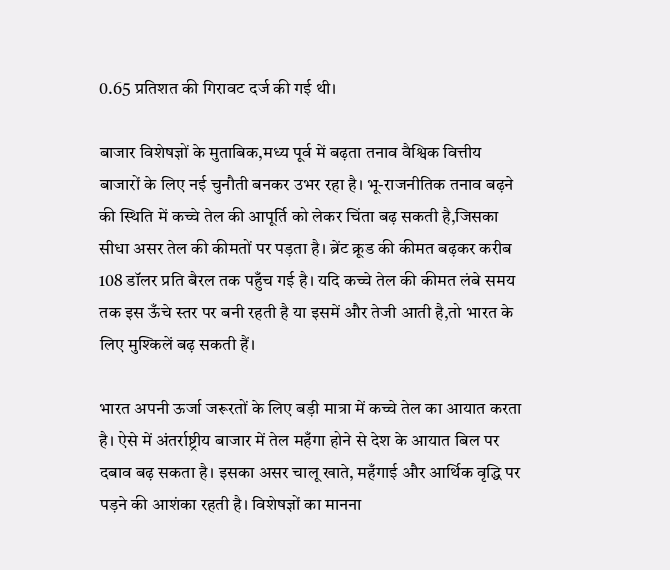0.65 प्रतिशत की गिरावट दर्ज की गई थी।

बाजार विशेषज्ञों के मुताबिक,मध्य पूर्व में बढ़ता तनाव वैश्विक वित्तीय बाजारों के लिए नई चुनौती बनकर उभर रहा है। भू-राजनीतिक तनाव बढ़ने की स्थिति में कच्चे तेल की आपूर्ति को लेकर चिंता बढ़ सकती है,जिसका सीधा असर तेल की कीमतों पर पड़ता है। ब्रेंट क्रूड की कीमत बढ़कर करीब 108 डॉलर प्रति बैरल तक पहुँच गई है। यदि कच्चे तेल की कीमत लंबे समय तक इस ऊँचे स्तर पर बनी रहती है या इसमें और तेजी आती है,तो भारत के लिए मुश्किलें बढ़ सकती हैं।

भारत अपनी ऊर्जा जरूरतों के लिए बड़ी मात्रा में कच्चे तेल का आयात करता है। ऐसे में अंतर्राष्ट्रीय बाजार में तेल महँगा होने से देश के आयात बिल पर दबाव बढ़ सकता है। इसका असर चालू खाते, महँगाई और आर्थिक वृद्धि पर पड़ने की आशंका रहती है। विशेषज्ञों का मानना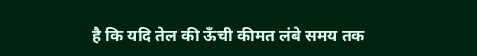है कि यदि तेल की ऊँची कीमत लंबे समय तक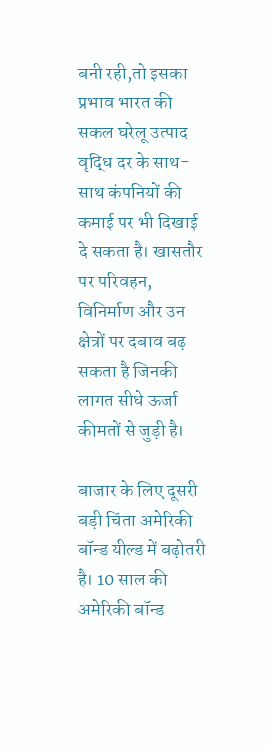बनी रही,तो इसका प्रभाव भारत की सकल घरेलू उत्पाद वृद्धि दर के साथ-साथ कंपनियों की कमाई पर भी दिखाई दे सकता है। खासतौर पर परिवहन, विनिर्माण और उन क्षेत्रों पर दबाव बढ़ सकता है जिनकी लागत सीधे ऊर्जा कीमतों से जुड़ी है।

बाजार के लिए दूसरी बड़ी चिंता अमेरिकी बॉन्ड यील्ड में बढ़ोतरी है। 10 साल की अमेरिकी बॉन्ड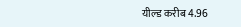यील्ड करीब 4.96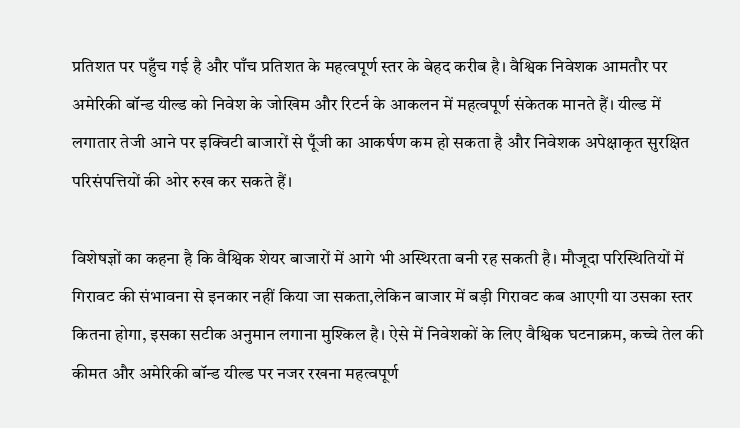प्रतिशत पर पहुँच गई है और पाँच प्रतिशत के महत्वपूर्ण स्तर के बेहद करीब है। वैश्विक निवेशक आमतौर पर अमेरिकी बॉन्ड यील्ड को निवेश के जोखिम और रिटर्न के आकलन में महत्वपूर्ण संकेतक मानते हैं। यील्ड में लगातार तेजी आने पर इक्विटी बाजारों से पूँजी का आकर्षण कम हो सकता है और निवेशक अपेक्षाकृत सुरक्षित परिसंपत्तियों की ओर रुख कर सकते हैं।

विशेषज्ञों का कहना है कि वैश्विक शेयर बाजारों में आगे भी अस्थिरता बनी रह सकती है। मौजूदा परिस्थितियों में गिरावट की संभावना से इनकार नहीं किया जा सकता,लेकिन बाजार में बड़ी गिरावट कब आएगी या उसका स्तर कितना होगा, इसका सटीक अनुमान लगाना मुश्किल है। ऐसे में निवेशकों के लिए वैश्विक घटनाक्रम, कच्चे तेल की कीमत और अमेरिकी बॉन्ड यील्ड पर नजर रखना महत्वपूर्ण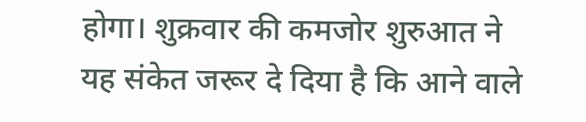होगा। शुक्रवार की कमजोर शुरुआत ने यह संकेत जरूर दे दिया है कि आने वाले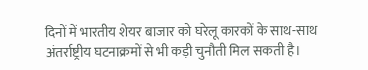दिनों में भारतीय शेयर बाजार को घरेलू कारकों के साथ-साथ अंतर्राष्ट्रीय घटनाक्रमों से भी कड़ी चुनौती मिल सकती है।